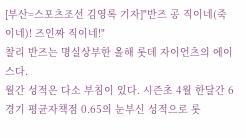[부산=스포츠조선 김영록 기자]"반즈 공 직이네(죽이네)! 즈인짜 직이네!"
찰리 반즈는 명실상부한 올해 롯데 자이언츠의 에이스다.
월간 성적은 다소 부침이 있다. 시즌초 4월 한달간 6경기 평균자책점 0.65의 눈부신 성적으로 롯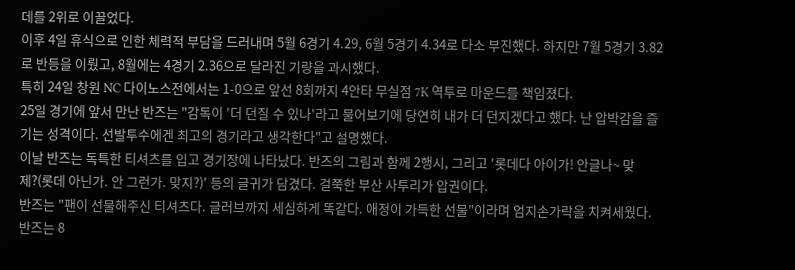데를 2위로 이끌었다.
이후 4일 휴식으로 인한 체력적 부담을 드러내며 5월 6경기 4.29, 6월 5경기 4.34로 다소 부진했다. 하지만 7월 5경기 3.82로 반등을 이뤘고, 8월에는 4경기 2.36으로 달라진 기량을 과시했다.
특히 24일 창원 NC 다이노스전에서는 1-0으로 앞선 8회까지 4안타 무실점 7K 역투로 마운드를 책임졌다.
25일 경기에 앞서 만난 반즈는 "감독이 '더 던질 수 있나'라고 물어보기에 당연히 내가 더 던지겠다고 했다. 난 압박감을 즐기는 성격이다. 선발투수에겐 최고의 경기라고 생각한다"고 설명했다.
이날 반즈는 독특한 티셔츠를 입고 경기장에 나타났다. 반즈의 그림과 함께 2행시, 그리고 '롯데다 아이가! 안글나~ 맞제?(롯데 아닌가. 안 그런가. 맞지?)' 등의 글귀가 담겼다. 걸쭉한 부산 사투리가 압권이다.
반즈는 "팬이 선물해주신 티셔츠다. 글러브까지 세심하게 똑같다. 애정이 가득한 선물"이라며 엄지손가락을 치켜세웠다.
반즈는 8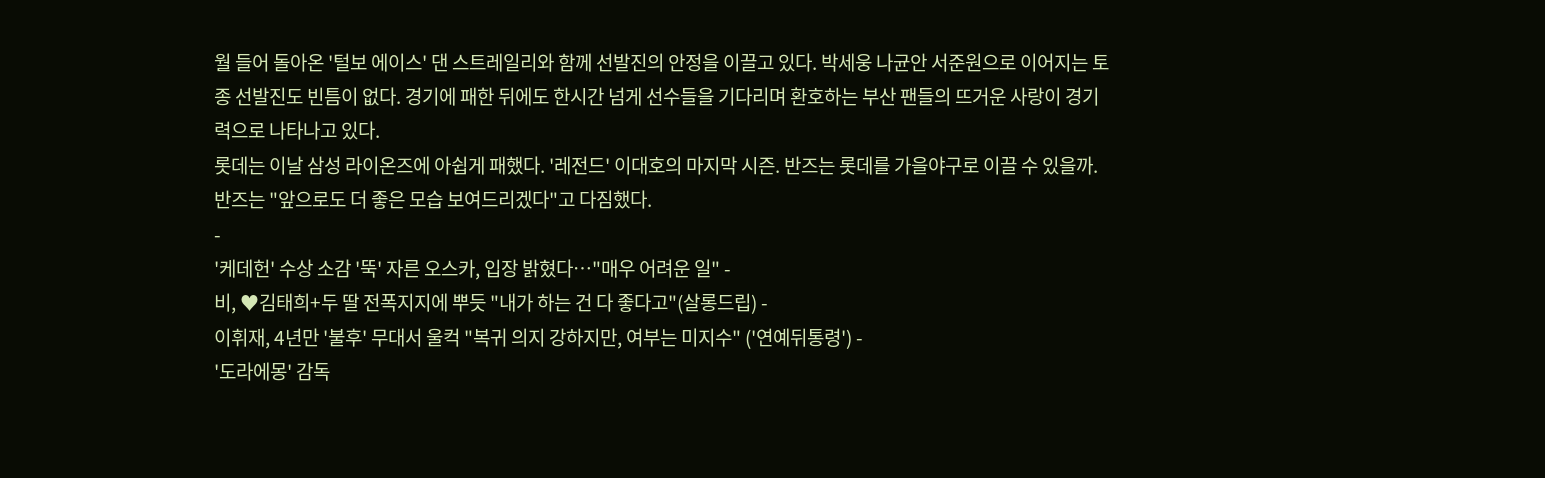월 들어 돌아온 '털보 에이스' 댄 스트레일리와 함께 선발진의 안정을 이끌고 있다. 박세웅 나균안 서준원으로 이어지는 토종 선발진도 빈틈이 없다. 경기에 패한 뒤에도 한시간 넘게 선수들을 기다리며 환호하는 부산 팬들의 뜨거운 사랑이 경기력으로 나타나고 있다.
롯데는 이날 삼성 라이온즈에 아쉽게 패했다. '레전드' 이대호의 마지막 시즌. 반즈는 롯데를 가을야구로 이끌 수 있을까. 반즈는 "앞으로도 더 좋은 모습 보여드리겠다"고 다짐했다.
-
'케데헌' 수상 소감 '뚝' 자른 오스카, 입장 밝혔다…"매우 어려운 일" -
비, ♥김태희+두 딸 전폭지지에 뿌듯 "내가 하는 건 다 좋다고"(살롱드립) -
이휘재, 4년만 '불후' 무대서 울컥 "복귀 의지 강하지만, 여부는 미지수" ('연예뒤통령') -
'도라에몽' 감독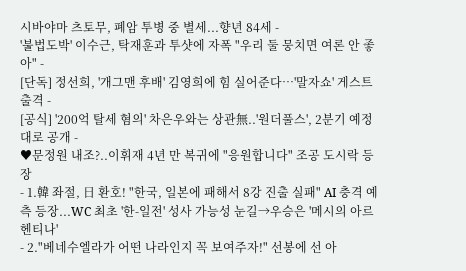시바야마 츠토무, 폐암 투병 중 별세...향년 84세 -
'불법도박' 이수근, 탁재훈과 투샷에 자폭 "우리 둘 뭉치면 여론 안 좋아" -
[단독] 정선희, '개그맨 후배' 김영희에 힘 실어준다…'말자쇼' 게스트 출격 -
[공식] '200억 탈세 혐의' 차은우와는 상관無..'원더풀스', 2분기 예정대로 공개 -
♥문정원 내조?..이휘재 4년 만 복귀에 "응원합니다" 조공 도시락 등장
- 1.韓 좌절, 日 환호! "한국, 일본에 패해서 8강 진출 실패" AI 충격 예측 등장...WC 최초 '한-일전' 성사 가능성 눈길→우승은 '메시의 아르헨티나'
- 2."베네수엘라가 어떤 나라인지 꼭 보여주자!" 선봉에 선 아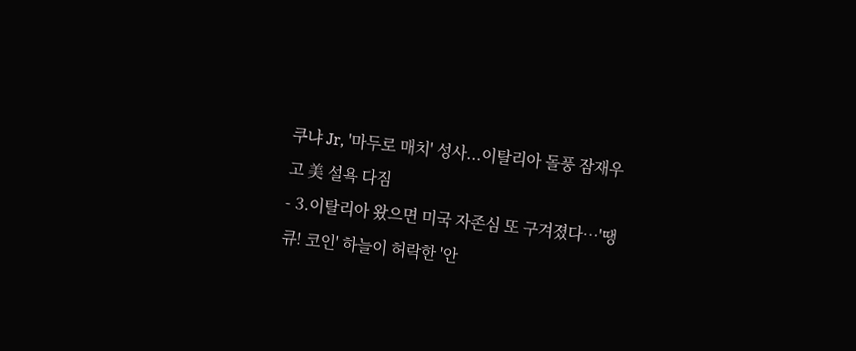쿠냐 Jr, '마두로 매치' 성사...이탈리아 돌풍 잠재우고 美 설욕 다짐
- 3.이탈리아 왔으면 미국 자존심 또 구겨졌다…'땡큐! 코인' 하늘이 허락한 '안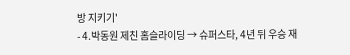방 지키기'
- 4.박동원 제친 홈슬라이딩 → 슈퍼스타, 4년 뒤 우승 재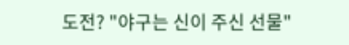도전? "야구는 신이 주신 선물"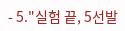- 5."실험 끝, 5선발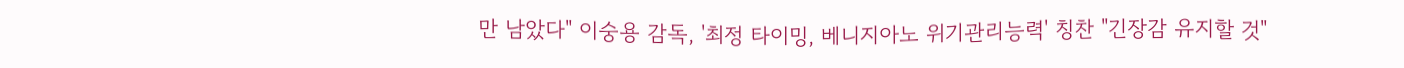만 남았다" 이숭용 감독, '최정 타이밍, 베니지아노 위기관리능력' 칭찬 "긴장감 유지할 것"